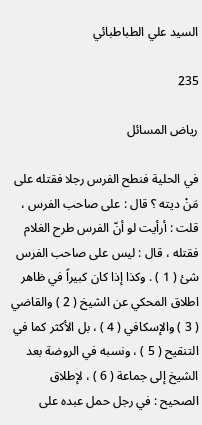السيد علي الطباطبائي

235

رياض المسائل

في الحلية فنطح الفرس رجلا فقتله على مَنْ ديته ؟ قال : على صاحب الفرس ، قلت : أرأيت لو أنّ الفرس طرح الغلام فقتله ، قال : ليس على صاحب الفرس شئ ( 1 ) . وكذا إذا كان كبيراً في ظاهر اطلاق المحكي عن الشيخ ( 2 ) والقاضي ( 3 ) والإسكافي ( 4 ) ، بل الأكثر كما في التنقيح ( 5 ) ، ونسبه في الروضة بعد الشيخ إلى جماعة ( 6 ) ، لإطلاق الصحيح : في رجل حمل عبده على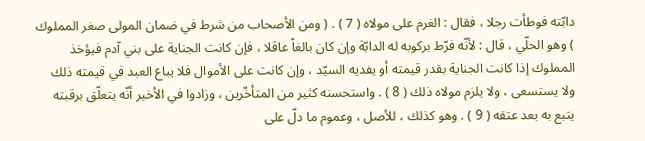دابّته فوطأت رجلا ، فقال : الغرم على مولاه ( 7 ) . ( ومن الأصحاب من شرط في ضمان المولى صغر المملوك ) وهو الحلّي ، قال : لأنّه فرّط بركوبه له الدابّة وإن كان بالغاً عاقلا ، فإن كانت الجناية على بني آدم فيؤخذ المملوك إذا كانت الجناية بقدر قيمته أو يفديه السيّد ، وإن كانت على الأموال فلا يباع العبد في قيمته ذلك ولا يستسعى ، ولا يلزم مولاه ذلك ( 8 ) . واستحسنه كثير من المتأخّرين ، وزادوا في الأخير أنّه يتعلّق برقبته يتبع به بعد عتقه ( 9 ) . وهو كذلك ، للأصل ، وعموم ما دلّ على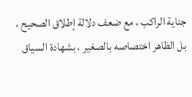جناية الراكب ، مع ضعف دلالة إطلاق الصحيح ، بل الظاهر اختصاصه بالصغير ، بشهادة السياق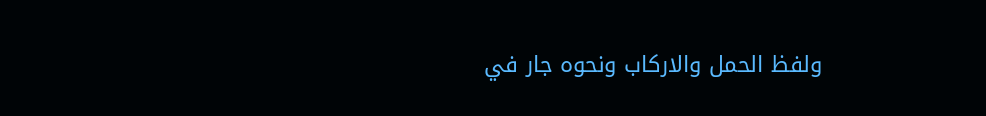ولفظ الحمل والاركاب ونحوه جار في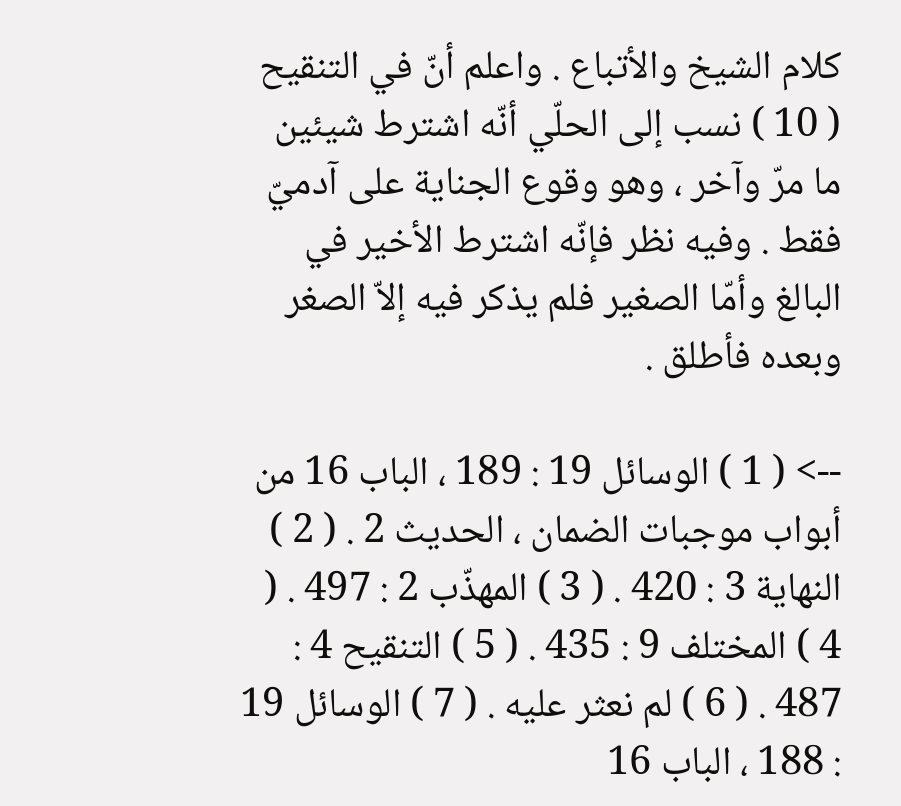كلام الشيخ والأتباع . واعلم أنّ في التنقيح ( 10 ) نسب إلى الحلّي أنّه اشترط شيئين ما مرّ وآخر ، وهو وقوع الجناية على آدميّ فقط . وفيه نظر فإنّه اشترط الأخير في البالغ وأمّا الصغير فلم يذكر فيه إلاّ الصغر وبعده فأطلق .

--> ( 1 ) الوسائل 19 : 189 ، الباب 16 من أبواب موجبات الضمان ، الحديث 2 . ( 2 ) النهاية 3 : 420 . ( 3 ) المهذّب 2 : 497 . ( 4 ) المختلف 9 : 435 . ( 5 ) التنقيح 4 : 487 . ( 6 ) لم نعثر عليه . ( 7 ) الوسائل 19 : 188 ، الباب 16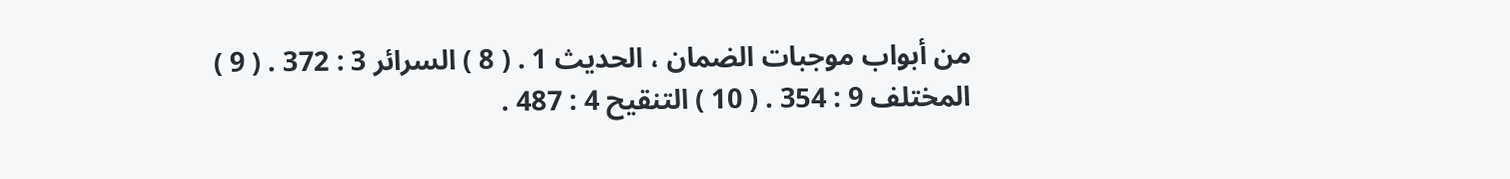من أبواب موجبات الضمان ، الحديث 1 . ( 8 ) السرائر 3 : 372 . ( 9 ) المختلف 9 : 354 . ( 10 ) التنقيح 4 : 487 .